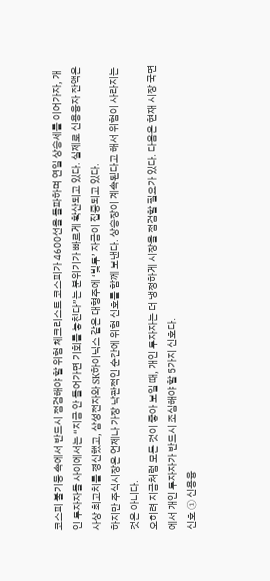코스피 불기둥 속에서 반드시 점검해야 할 위험 체크리스트 코스피가 4600선을 돌파하며 연일 상승세를 이어가자, 개인 투자자들 사이에서는 “지금 안 들어가면 기회를 놓친다”는 분위기가 빠르게 확산되고 있다. 실제로 신용융자 잔액은 사상 최고치를 경신했고, 삼성전자와 SK하이닉스 같은 대형주에 ‘빚투’ 자금이 집중되고 있다.
하지만 주식시장은 언제나 가장 낙관적인 순간에 위험 신호를 함께 보낸다. 상승장이 계속된다고 해서 위험이 사라지는 것은 아니다.
오히려 지금처럼 모든 것이 좋아 보일 때, 개인 투자자는 더 냉정하게 시장을 점검할 필요가 있다. 다음은 현재 시장 국면에서 개인 투자자가 반드시 조심해야 할 5가지 신호다.
신호 ① 신용융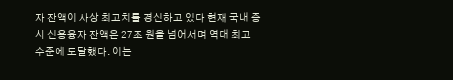자 잔액이 사상 최고치를 경신하고 있다 현재 국내 증시 신용융자 잔액은 27조 원을 넘어서며 역대 최고 수준에 도달했다. 이는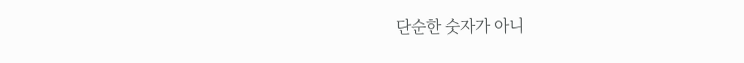단순한 숫자가 아니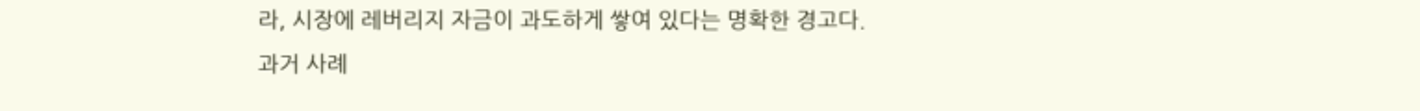라, 시장에 레버리지 자금이 과도하게 쌓여 있다는 명확한 경고다.
과거 사례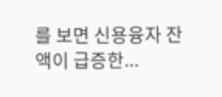를 보면 신용융자 잔액이 급증한...